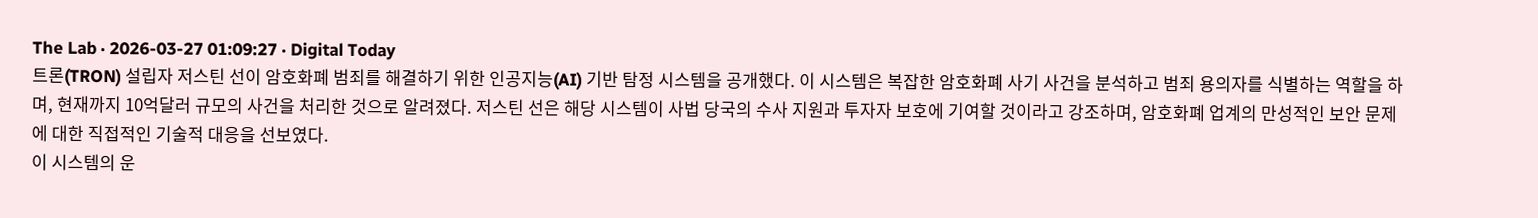The Lab · 2026-03-27 01:09:27 · Digital Today
트론(TRON) 설립자 저스틴 선이 암호화폐 범죄를 해결하기 위한 인공지능(AI) 기반 탐정 시스템을 공개했다. 이 시스템은 복잡한 암호화폐 사기 사건을 분석하고 범죄 용의자를 식별하는 역할을 하며, 현재까지 10억달러 규모의 사건을 처리한 것으로 알려졌다. 저스틴 선은 해당 시스템이 사법 당국의 수사 지원과 투자자 보호에 기여할 것이라고 강조하며, 암호화폐 업계의 만성적인 보안 문제에 대한 직접적인 기술적 대응을 선보였다.
이 시스템의 운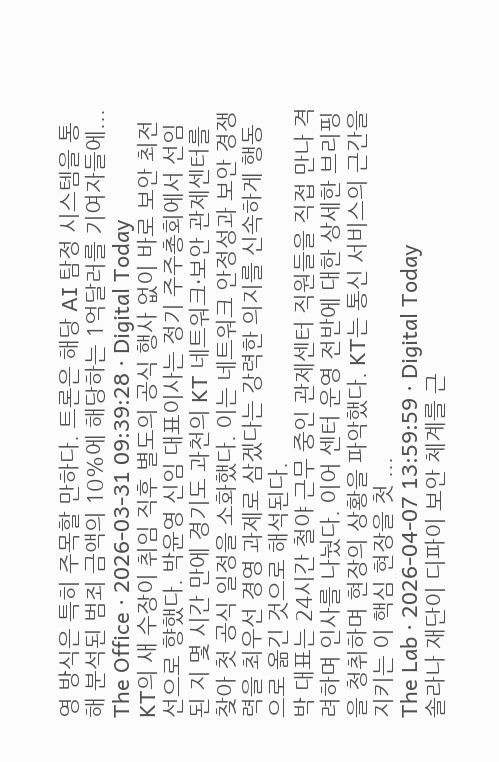영 방식은 특히 주목할 만하다. 트론은 해당 AI 탐정 시스템을 통해 분석된 범죄 금액의 10%에 해당하는 1억달러를 기여자들에...
The Office · 2026-03-31 09:39:28 · Digital Today
KT의 새 수장이 취임 직후 별도의 공식 행사 없이 바로 보안 최전선으로 향했다. 박윤영 신임 대표이사는 정기 주주총회에서 선임된 지 몇 시간 만에 경기도 과천의 KT 네트워크·보안 관제센터를 찾아 첫 공식 일정을 소화했다. 이는 네트워크 안정성과 보안 경쟁력을 최우선 경영 과제로 삼겠다는 강력한 의지를 신속하게 행동으로 옮긴 것으로 해석된다.
박 대표는 24시간 철야 근무 중인 관제센터 직원들을 직접 만나 격려하며 인사를 나눴다. 이어 센터 운영 전반에 대한 상세한 브리핑을 청취하며 현장의 상황을 파악했다. KT는 통신 서비스의 근간을 지키는 이 핵심 현장을 첫 ...
The Lab · 2026-04-07 13:59:59 · Digital Today
솔라나 재단이 디파이 보안 체계를 근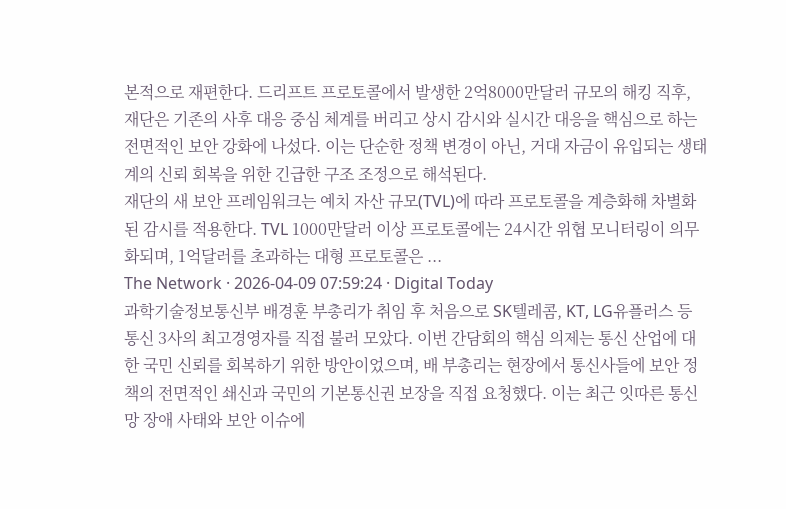본적으로 재편한다. 드리프트 프로토콜에서 발생한 2억8000만달러 규모의 해킹 직후, 재단은 기존의 사후 대응 중심 체계를 버리고 상시 감시와 실시간 대응을 핵심으로 하는 전면적인 보안 강화에 나섰다. 이는 단순한 정책 변경이 아닌, 거대 자금이 유입되는 생태계의 신뢰 회복을 위한 긴급한 구조 조정으로 해석된다.
재단의 새 보안 프레임워크는 예치 자산 규모(TVL)에 따라 프로토콜을 계층화해 차별화된 감시를 적용한다. TVL 1000만달러 이상 프로토콜에는 24시간 위협 모니터링이 의무화되며, 1억달러를 초과하는 대형 프로토콜은 ...
The Network · 2026-04-09 07:59:24 · Digital Today
과학기술정보통신부 배경훈 부총리가 취임 후 처음으로 SK텔레콤, KT, LG유플러스 등 통신 3사의 최고경영자를 직접 불러 모았다. 이번 간담회의 핵심 의제는 통신 산업에 대한 국민 신뢰를 회복하기 위한 방안이었으며, 배 부총리는 현장에서 통신사들에 보안 정책의 전면적인 쇄신과 국민의 기본통신권 보장을 직접 요청했다. 이는 최근 잇따른 통신망 장애 사태와 보안 이슈에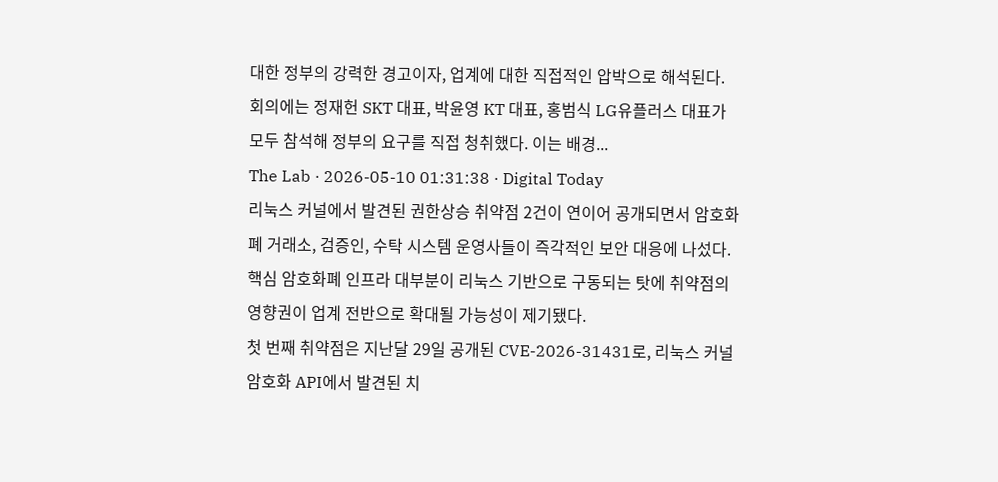대한 정부의 강력한 경고이자, 업계에 대한 직접적인 압박으로 해석된다.
회의에는 정재헌 SKT 대표, 박윤영 KT 대표, 홍범식 LG유플러스 대표가 모두 참석해 정부의 요구를 직접 청취했다. 이는 배경...
The Lab · 2026-05-10 01:31:38 · Digital Today
리눅스 커널에서 발견된 권한상승 취약점 2건이 연이어 공개되면서 암호화폐 거래소, 검증인, 수탁 시스템 운영사들이 즉각적인 보안 대응에 나섰다. 핵심 암호화폐 인프라 대부분이 리눅스 기반으로 구동되는 탓에 취약점의 영향권이 업계 전반으로 확대될 가능성이 제기됐다.
첫 번째 취약점은 지난달 29일 공개된 CVE-2026-31431로, 리눅스 커널 암호화 API에서 발견된 치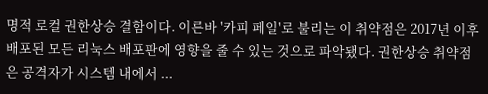명적 로컬 권한상승 결함이다. 이른바 '카피 페일'로 불리는 이 취약점은 2017년 이후 배포된 모든 리눅스 배포판에 영향을 줄 수 있는 것으로 파악됐다. 권한상승 취약점은 공격자가 시스템 내에서 ...